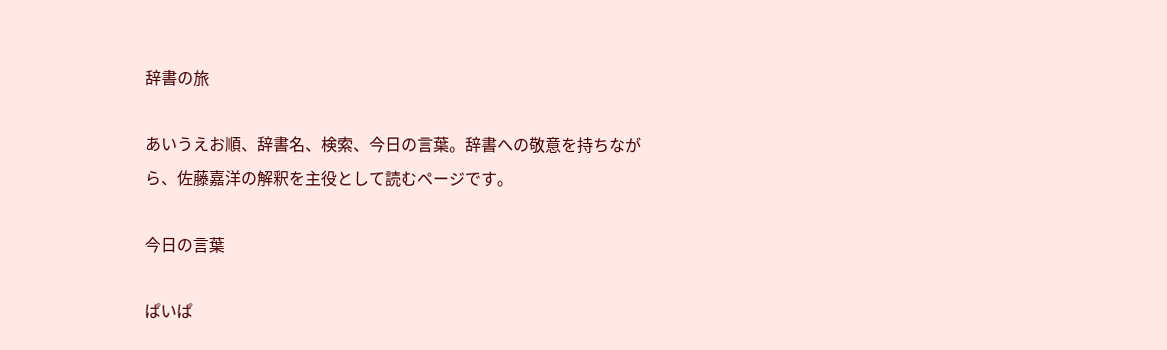辞書の旅

あいうえお順、辞書名、検索、今日の言葉。辞書への敬意を持ちながら、佐藤嘉洋の解釈を主役として読むページです。

今日の言葉

ぱいぱ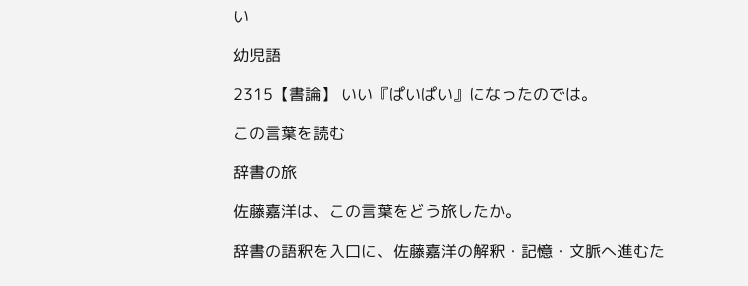い

幼児語

2315【書論】 いい『ぱいぱい』になったのでは。

この言葉を読む

辞書の旅

佐藤嘉洋は、この言葉をどう旅したか。

辞書の語釈を入口に、佐藤嘉洋の解釈・記憶・文脈へ進むた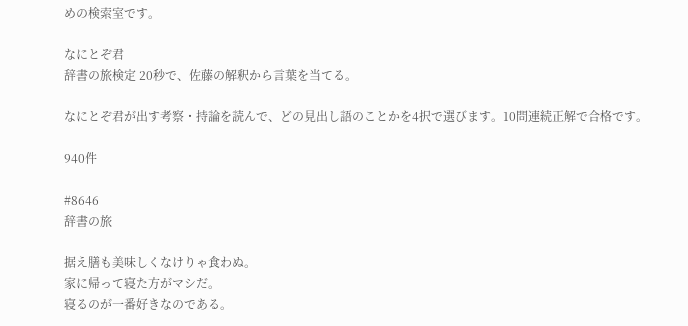めの検索室です。

なにとぞ君
辞書の旅検定 20秒で、佐藤の解釈から言葉を当てる。

なにとぞ君が出す考察・持論を読んで、どの見出し語のことかを4択で選びます。10問連続正解で合格です。

940件

#8646
辞書の旅

据え膳も美味しくなけりゃ食わぬ。
家に帰って寝た方がマシだ。
寝るのが一番好きなのである。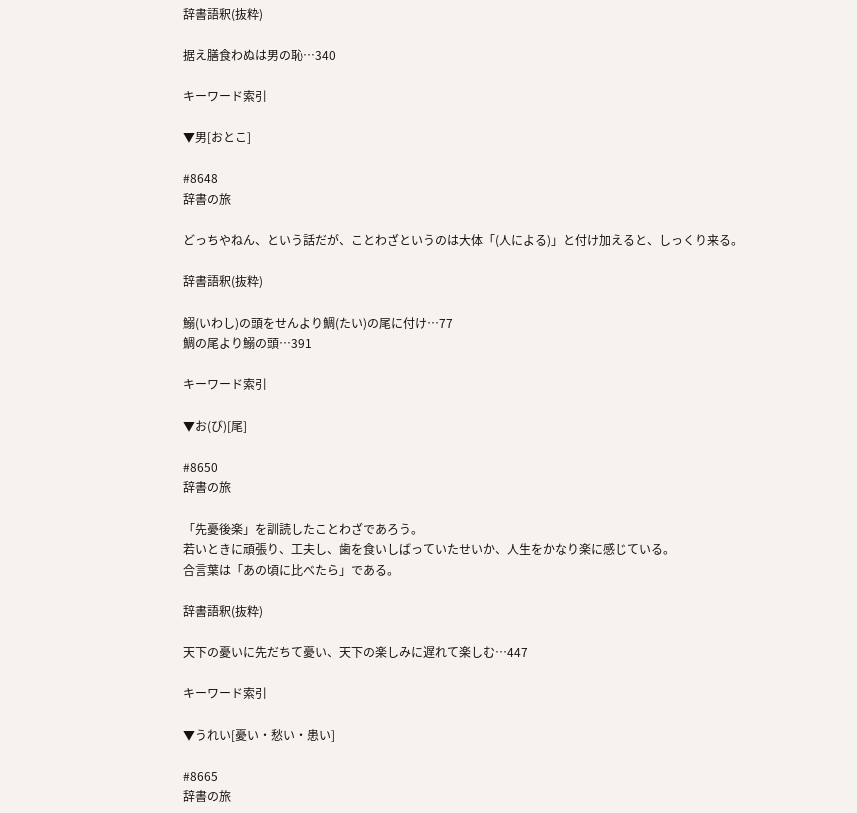辞書語釈(抜粋)

据え膳食わぬは男の恥…340

キーワード索引

▼男[おとこ]

#8648
辞書の旅

どっちやねん、という話だが、ことわざというのは大体「(人による)」と付け加えると、しっくり来る。

辞書語釈(抜粋)

鰯(いわし)の頭をせんより鯛(たい)の尾に付け…77
鯛の尾より鰯の頭…391

キーワード索引

▼お(び)[尾]

#8650
辞書の旅

「先憂後楽」を訓読したことわざであろう。
若いときに頑張り、工夫し、歯を食いしばっていたせいか、人生をかなり楽に感じている。
合言葉は「あの頃に比べたら」である。

辞書語釈(抜粋)

天下の憂いに先だちて憂い、天下の楽しみに遅れて楽しむ…447

キーワード索引

▼うれい[憂い・愁い・患い]

#8665
辞書の旅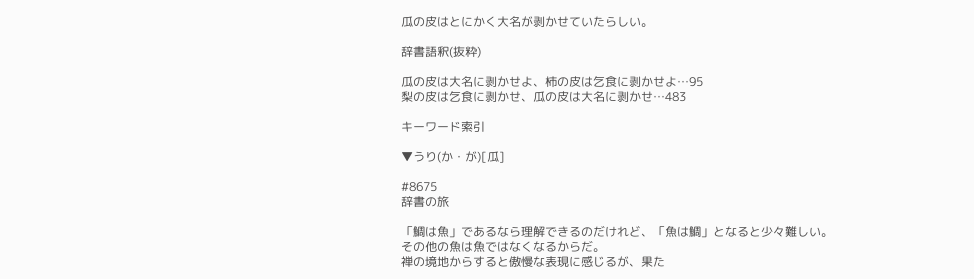瓜の皮はとにかく大名が剥かせていたらしい。

辞書語釈(抜粋)

瓜の皮は大名に剥かせよ、柿の皮は乞食に剥かせよ…95
梨の皮は乞食に剥かせ、瓜の皮は大名に剥かせ…483

キーワード索引

▼うり(か・が)[瓜]

#8675
辞書の旅

「鯛は魚」であるなら理解できるのだけれど、「魚は鯛」となると少々難しい。
その他の魚は魚ではなくなるからだ。
禅の境地からすると傲慢な表現に感じるが、果た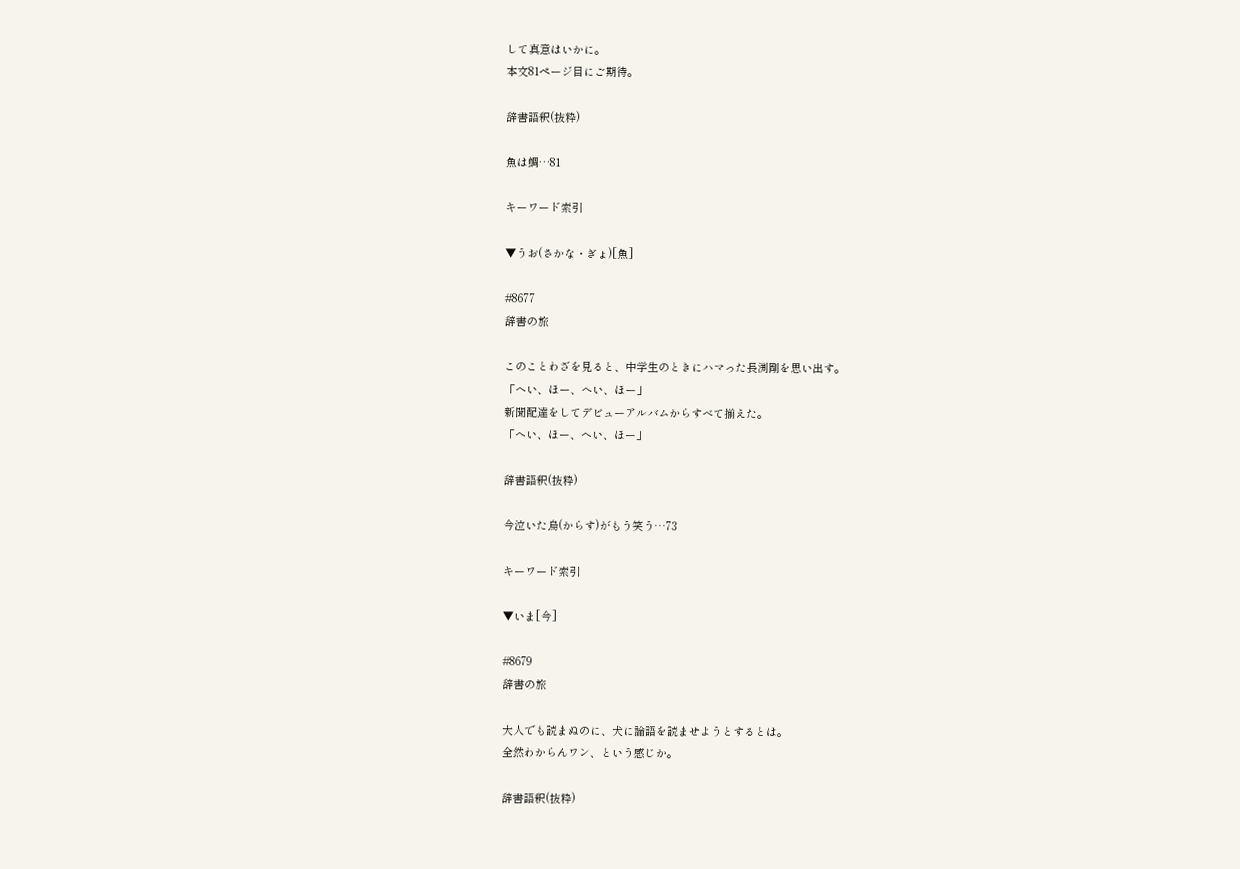して真意はいかに。
本文81ページ目にご期待。

辞書語釈(抜粋)

魚は鯛…81

キーワード索引

▼うお(さかな・ぎょ)[魚]

#8677
辞書の旅

このことわざを見ると、中学生のときにハマった長渕剛を思い出す。
「へい、ほー、へい、ほー」
新聞配達をしてデビューアルバムからすべて揃えた。
「へい、ほー、へい、ほー」

辞書語釈(抜粋)

今泣いた烏(からす)がもう笑う…73

キーワード索引

▼いま[今]

#8679
辞書の旅

大人でも読まぬのに、犬に論語を読ませようとするとは。
全然わからんワン、という感じか。

辞書語釈(抜粋)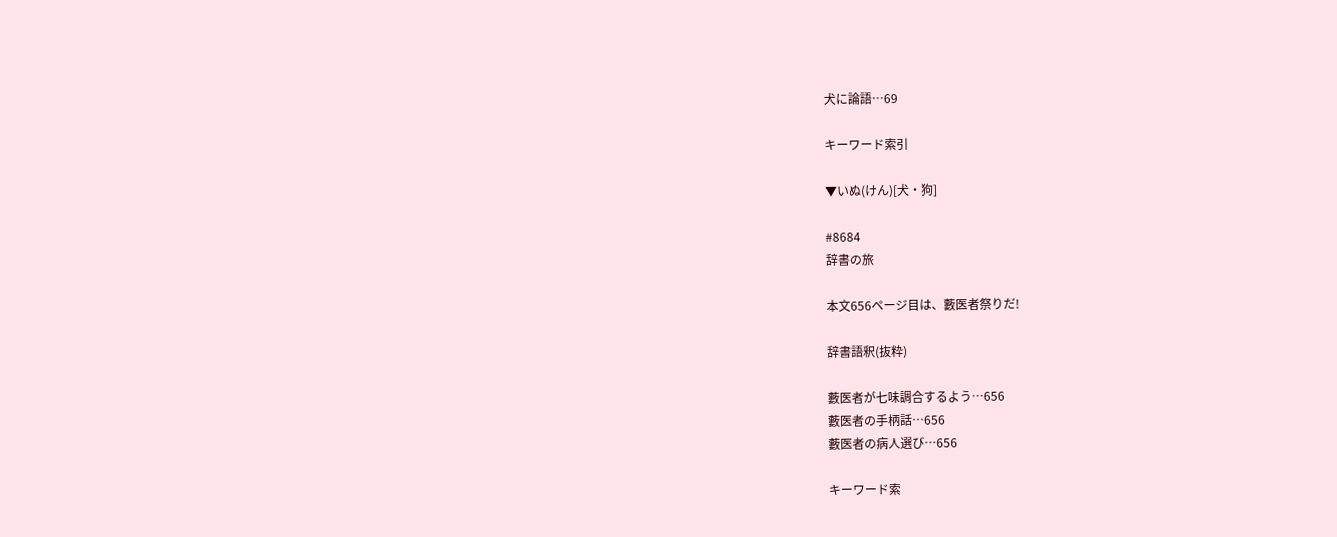犬に論語…69

キーワード索引

▼いぬ(けん)[犬・狗]

#8684
辞書の旅

本文656ページ目は、藪医者祭りだ!

辞書語釈(抜粋)

藪医者が七味調合するよう…656
藪医者の手柄話…656
藪医者の病人選び…656

キーワード索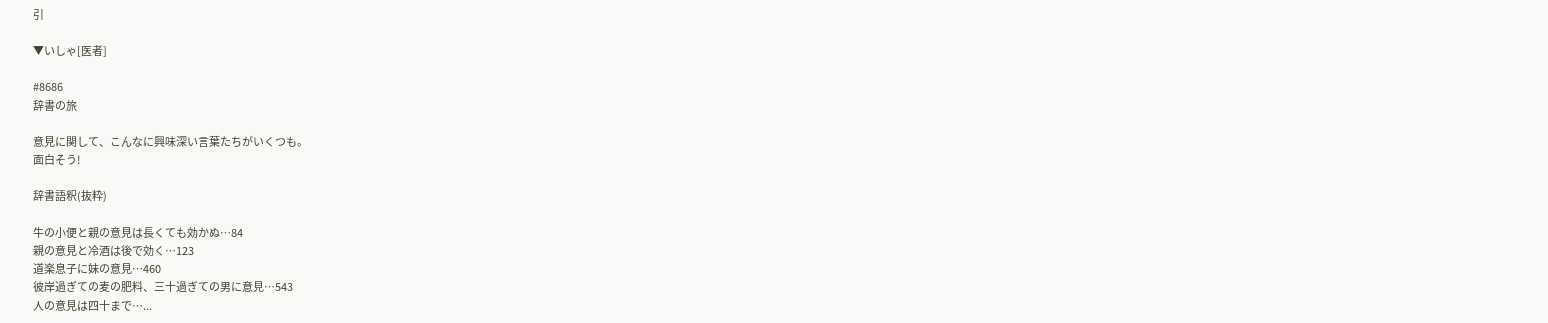引

▼いしゃ[医者]

#8686
辞書の旅

意見に関して、こんなに興味深い言葉たちがいくつも。
面白そう!

辞書語釈(抜粋)

牛の小便と親の意見は長くても効かぬ…84
親の意見と冷酒は後で効く…123
道楽息子に妹の意見…460
彼岸過ぎての麦の肥料、三十過ぎての男に意見…543
人の意見は四十まで…...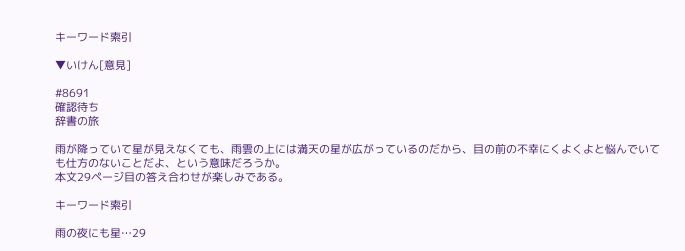キーワード索引

▼いけん[意見]

#8691
確認待ち
辞書の旅

雨が降っていて星が見えなくても、雨雲の上には満天の星が広がっているのだから、目の前の不幸にくよくよと悩んでいても仕方のないことだよ、という意味だろうか。
本文29ページ目の答え合わせが楽しみである。

キーワード索引

雨の夜にも星…29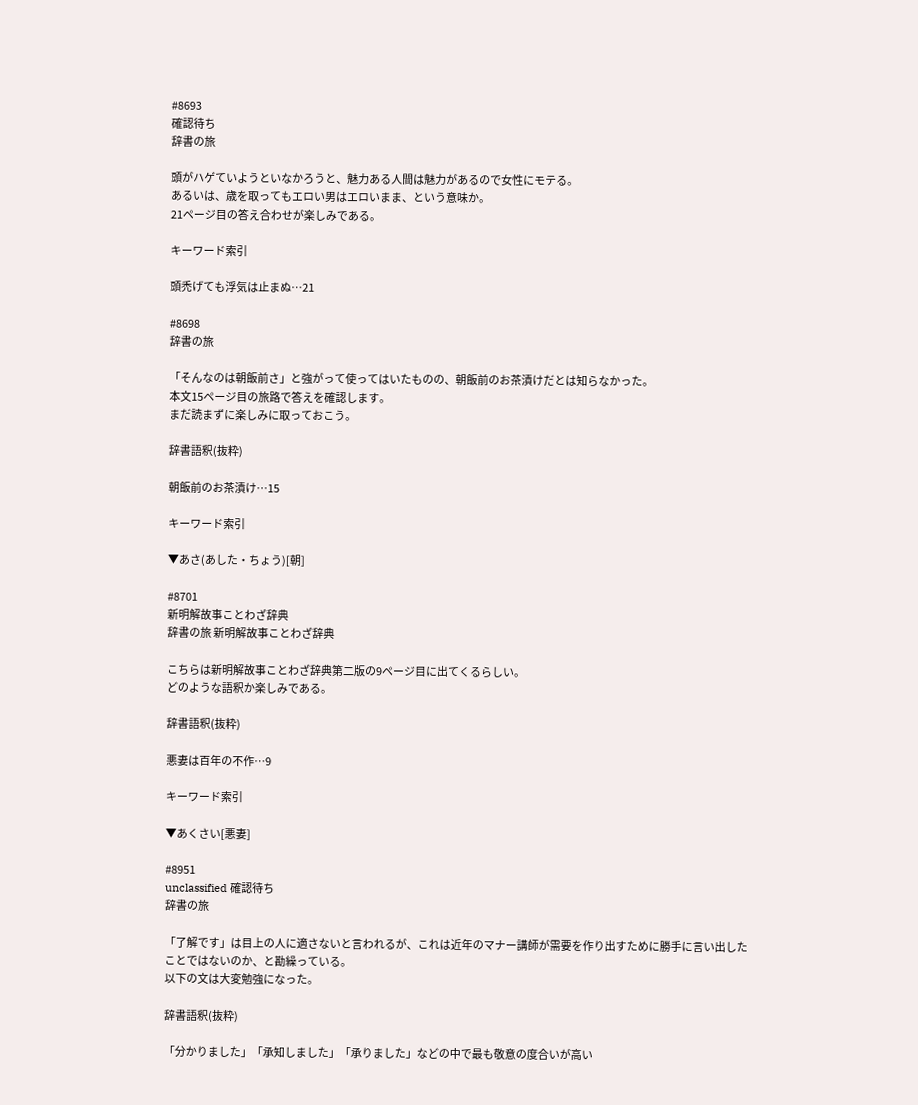#8693
確認待ち
辞書の旅

頭がハゲていようといなかろうと、魅力ある人間は魅力があるので女性にモテる。
あるいは、歳を取ってもエロい男はエロいまま、という意味か。
21ページ目の答え合わせが楽しみである。

キーワード索引

頭禿げても浮気は止まぬ…21

#8698
辞書の旅

「そんなのは朝飯前さ」と強がって使ってはいたものの、朝飯前のお茶漬けだとは知らなかった。
本文15ページ目の旅路で答えを確認します。
まだ読まずに楽しみに取っておこう。

辞書語釈(抜粋)

朝飯前のお茶漬け…15

キーワード索引

▼あさ(あした・ちょう)[朝]

#8701
新明解故事ことわざ辞典
辞書の旅 新明解故事ことわざ辞典

こちらは新明解故事ことわざ辞典第二版の9ページ目に出てくるらしい。
どのような語釈か楽しみである。

辞書語釈(抜粋)

悪妻は百年の不作…9

キーワード索引

▼あくさい[悪妻]

#8951
unclassified 確認待ち
辞書の旅

「了解です」は目上の人に適さないと言われるが、これは近年のマナー講師が需要を作り出すために勝手に言い出したことではないのか、と勘繰っている。
以下の文は大変勉強になった。

辞書語釈(抜粋)

「分かりました」「承知しました」「承りました」などの中で最も敬意の度合いが高い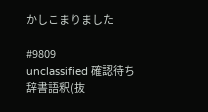かしこまりました

#9809
unclassified 確認待ち
辞書語釈(抜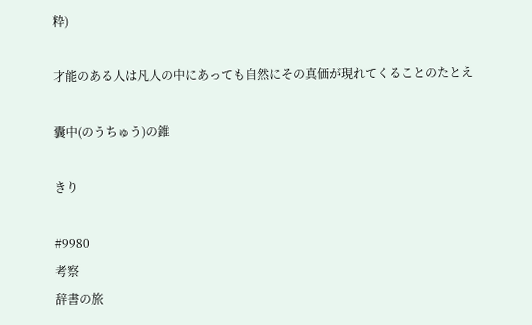粋)

才能のある人は凡人の中にあっても自然にその真価が現れてくることのたとえ

囊中(のうちゅう)の錐

きり

#9980
考察
辞書の旅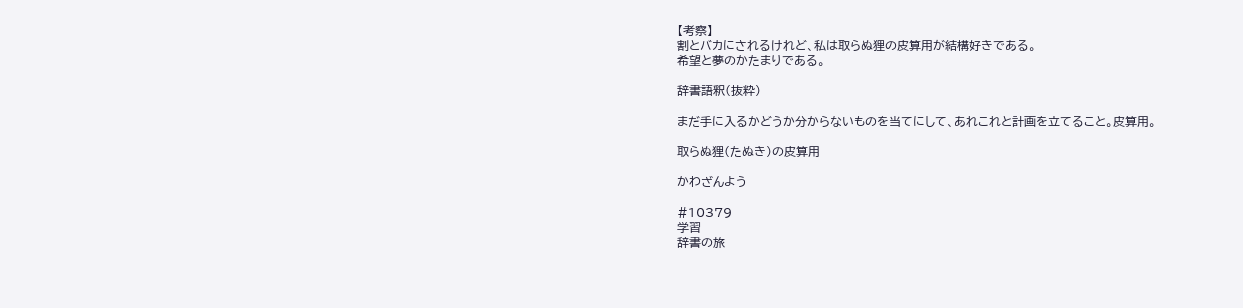【考察】
割とバカにされるけれど、私は取らぬ狸の皮算用が結構好きである。
希望と夢のかたまりである。

辞書語釈(抜粋)

まだ手に入るかどうか分からないものを当てにして、あれこれと計画を立てること。皮算用。

取らぬ狸(たぬき)の皮算用

かわざんよう

#10379
学習
辞書の旅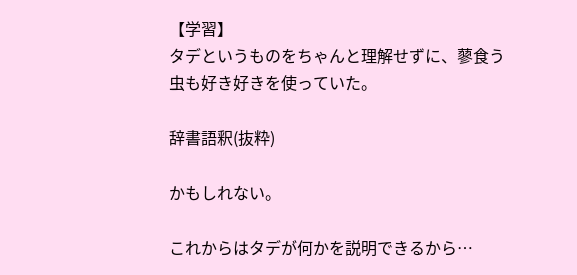【学習】
タデというものをちゃんと理解せずに、蓼食う虫も好き好きを使っていた。

辞書語釈(抜粋)

かもしれない。

これからはタデが何かを説明できるから…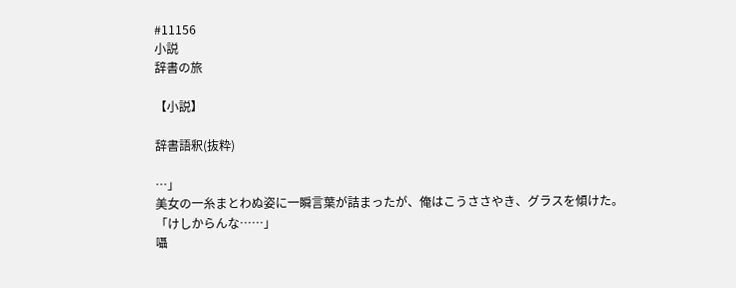#11156
小説
辞書の旅

【小説】

辞書語釈(抜粋)

…」
美女の一糸まとわぬ姿に一瞬言葉が詰まったが、俺はこうささやき、グラスを傾けた。
「けしからんな……」
囁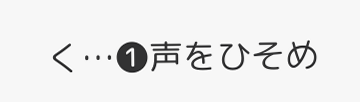く…❶声をひそめ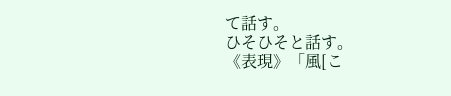て話す。
ひそひそと話す。
《表現》「風[こ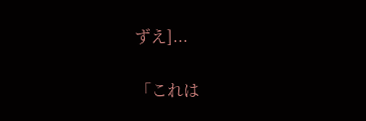ずえ]...

「これは